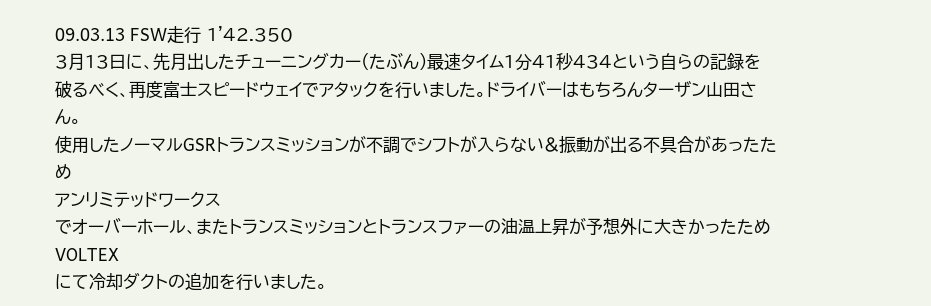09.03.13 FSW走行 1'42.350
3月13日に、先月出したチューニングカー(たぶん)最速タイム1分41秒434という自らの記録を破るべく、再度富士スピードウェイでアタックを行いました。ドライバーはもちろんターザン山田さん。
使用したノーマルGSRトランスミッションが不調でシフトが入らない&振動が出る不具合があったため
アンリミテッドワークス
でオーバーホール、またトランスミッションとトランスファーの油温上昇が予想外に大きかったため
VOLTEX
にて冷却ダクトの追加を行いました。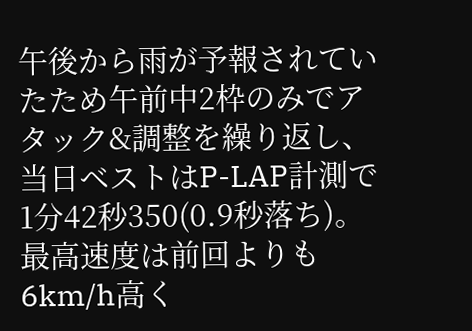午後から雨が予報されていたため午前中2枠のみでアタック&調整を繰り返し、当日ベストはP-LAP計測で1分42秒350(0.9秒落ち)。
最高速度は前回よりも6km/h高く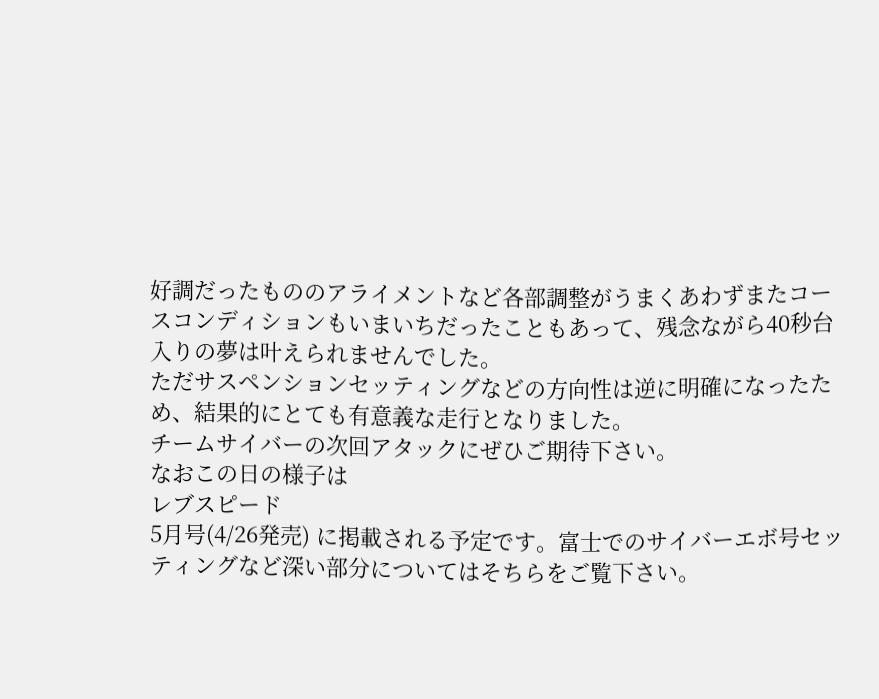好調だったもののアライメントなど各部調整がうまくあわずまたコースコンディションもいまいちだったこともあって、残念ながら40秒台入りの夢は叶えられませんでした。
ただサスペンションセッティングなどの方向性は逆に明確になったため、結果的にとても有意義な走行となりました。
チームサイバーの次回アタックにぜひご期待下さい。
なおこの日の様子は
レブスピード
5月号(4/26発売) に掲載される予定です。富士でのサイバーエボ号セッティングなど深い部分についてはそちらをご覧下さい。